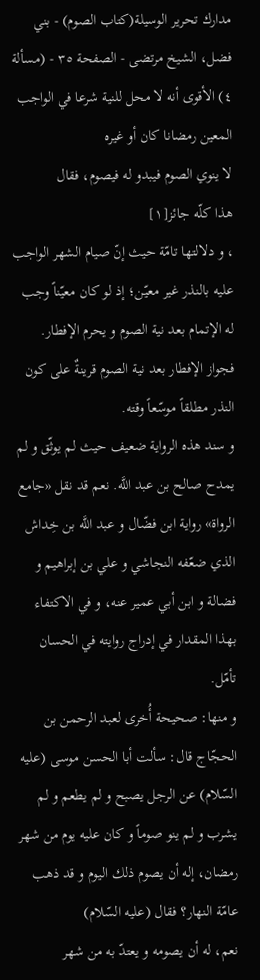مدارك تحرير الوسيلة(كتاب الصوم) - بني فضل، الشيخ مرتضى - الصفحة ٣٥ - (مسألة ٤) الأقوى أنه لا محل للنية شرعا في الواجب المعين رمضانا كان أو غيره
لا ينوي الصوم فيبدو له فيصوم، فقال
هذا كلّه جائز[١]
، و دلالتها تامّة حيث إنّ صيام الشهر الواجب عليه بالنذر غير معيّن؛ إذ لو كان معيّناً وجب له الإتمام بعد نية الصوم و يحرم الإفطار. فجواز الإفطار بعد نية الصوم قرينةٌ على كون النذر مطلقاً موسّعاً وقته.
و سند هذه الرواية ضعيف حيث لم يوثّق و لم يمدح صالح بن عبد اللَّه. نعم قد نقل «جامع الرواة» رواية ابن فضّال و عبد اللَّه بن خِداش الذي ضعّفه النجاشي و علي بن إبراهيم و فضالة و ابن أبي عمير عنه، و في الاكتفاء بهذا المقدار في إدراج روايته في الحسان تأمّل.
و منها: صحيحة أُخرى لعبد الرحمن بن الحجّاج قال: سألت أبا الحسن موسى (عليه السّلام) عن الرجل يصبح و لم يطعم و لم يشرب و لم ينو صوماً و كان عليه يوم من شهر رمضان، إله أن يصوم ذلك اليوم و قد ذهب عامّة النهار؟ فقال (عليه السّلام)
نعم، له أن يصومه و يعتدّ به من شهر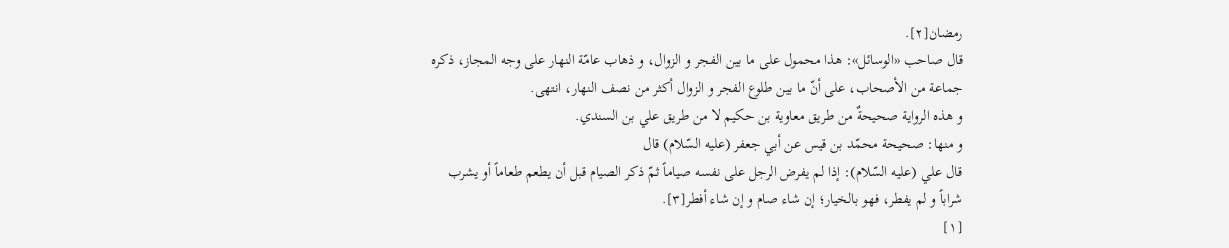رمضان[٢].
قال صاحب «الوسائل»: هذا محمول على ما بين الفجر و الزوال، و ذهاب عامّة النهار على وجه المجاز، ذكره جماعة من الأصحاب، على أنّ ما بين طلوع الفجر و الزوال أكثر من نصف النهار، انتهى.
و هذه الرواية صحيحةٌ من طريق معاوية بن حكيم لا من طريق علي بن السندي.
و منها: صحيحة محمّد بن قيس عن أبي جعفر (عليه السّلام) قال
قال علي (عليه السّلام): إذا لم يفرض الرجل على نفسه صياماً ثمّ ذكر الصيام قبل أن يطعم طعاماً أو يشرب شراباً و لم يفطر، فهو بالخيار؛ إن شاء صام و إن شاء أفطر[٣].
[١]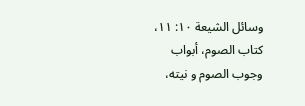وسائل الشيعة ١٠: ١١، كتاب الصوم، أبواب وجوب الصوم و نيته،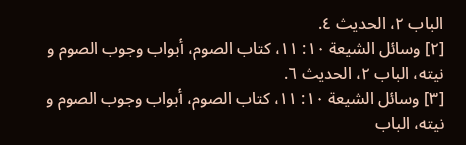الباب ٢، الحديث ٤.
[٢] وسائل الشيعة ١٠: ١١، كتاب الصوم، أبواب وجوب الصوم و نيته، الباب ٢، الحديث ٦.
[٣] وسائل الشيعة ١٠: ١١، كتاب الصوم، أبواب وجوب الصوم و نيته، الباب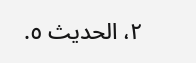٢، الحديث ٥.